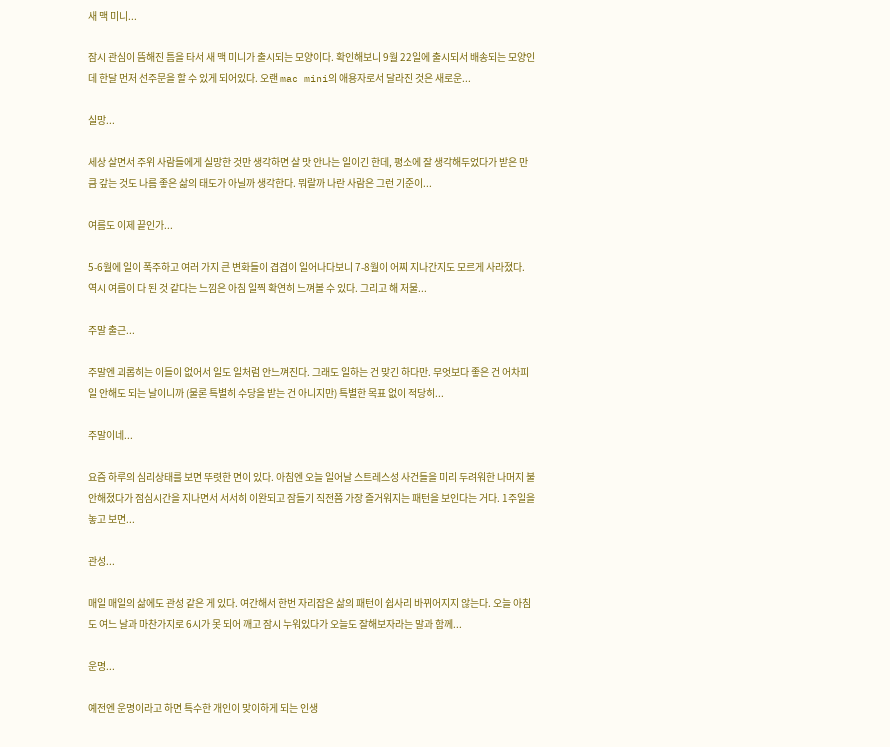새 맥 미니...

잠시 관심이 뜸해진 틈을 타서 새 맥 미니가 출시되는 모양이다. 확인해보니 9월 22일에 출시되서 배송되는 모양인데 한달 먼저 선주문을 할 수 있게 되어있다. 오랜 mac mini의 애용자로서 달라진 것은 새로운...

실망...

세상 살면서 주위 사람들에게 실망한 것만 생각하면 살 맛 안나는 일이긴 한데, 평소에 잘 생각해두었다가 받은 만큼 갚는 것도 나름 좋은 삶의 태도가 아닐까 생각한다. 뭐랄까 나란 사람은 그런 기준이...

여름도 이제 끝인가...

5-6월에 일이 폭주하고 여러 가지 큰 변화들이 겹겹이 일어나다보니 7-8월이 어찌 지나간지도 모르게 사라졌다. 역시 여름이 다 된 것 같다는 느낌은 아침 일찍 확연히 느껴볼 수 있다. 그리고 해 저물...

주말 출근...

주말엔 괴롭히는 이들이 없어서 일도 일처럼 안느껴진다. 그래도 일하는 건 맞긴 하다만. 무엇보다 좋은 건 어차피 일 안해도 되는 날이니까 (물론 특별히 수당을 받는 건 아니지만) 특별한 목표 없이 적당히...

주말이네...

요즘 하루의 심리상태를 보면 뚜렷한 면이 있다. 아침엔 오늘 일어날 스트레스성 사건들을 미리 두려워한 나머지 불안해졌다가 점심시간을 지나면서 서서히 이완되고 잠들기 직전쯤 가장 즐거워지는 패턴을 보인다는 거다. 1주일을 놓고 보면...

관성...

매일 매일의 삶에도 관성 같은 게 있다. 여간해서 한번 자리잡은 삶의 패턴이 쉽사리 바뀌어지지 않는다. 오늘 아침도 여느 날과 마찬가지로 6시가 못 되어 깨고 잠시 누워있다가 오늘도 잘해보자라는 말과 함께...

운명...

예전엔 운명이라고 하면 특수한 개인이 맞이하게 되는 인생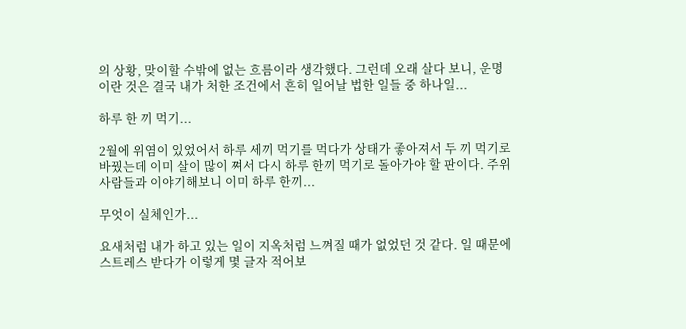의 상황, 맞이할 수밖에 없는 흐름이라 생각했다. 그런데 오래 살다 보니, 운명이란 것은 결국 내가 처한 조건에서 흔히 일어날 법한 일들 중 하나일...

하루 한 끼 먹기...

2월에 위염이 있었어서 하루 세끼 먹기를 먹다가 상태가 좋아져서 두 끼 먹기로 바꿨는데 이미 살이 많이 쪄서 다시 하루 한끼 먹기로 돌아가야 할 판이다. 주위 사람들과 이야기해보니 이미 하루 한끼...

무엇이 실체인가...

요새처럼 내가 하고 있는 일이 지옥처럼 느껴질 때가 없었던 것 같다. 일 때문에 스트레스 받다가 이렇게 몇 글자 적어보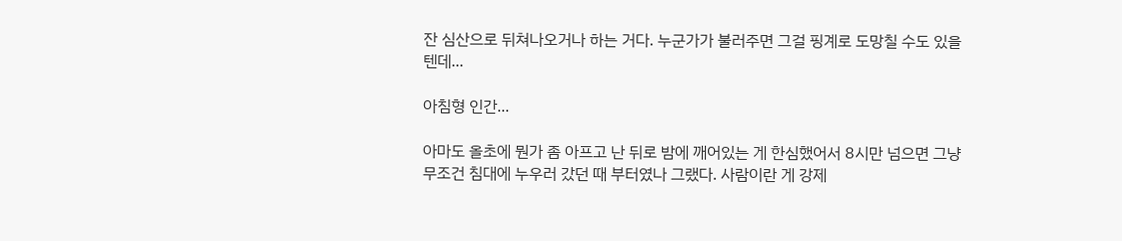잔 심산으로 뒤쳐나오거나 하는 거다. 누군가가 불러주면 그걸 핑계로 도망칠 수도 있을텐데...

아침형 인간...

아마도 올초에 뭔가 좀 아프고 난 뒤로 밤에 깨어있는 게 한심했어서 8시만 넘으면 그냥 무조건 침대에 누우러 갔던 때 부터였나 그랬다. 사람이란 게 강제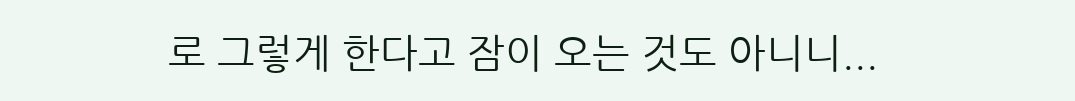로 그렇게 한다고 잠이 오는 것도 아니니...